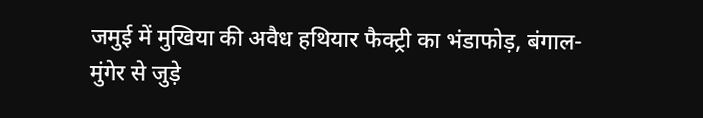जमुई में मुखिया की अवैध हथियार फैक्ट्री का भंडाफोड़, बंगाल-मुंगेर से जुड़े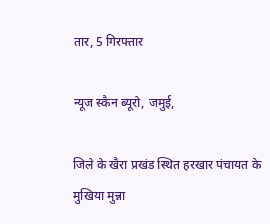तार, 5 गिरफ्तार

न्यूज स्कैन ब्यूरो, जमुई,

जिले के खैरा प्रखंड स्थित हरखार पंचायत के मुखिया मुन्ना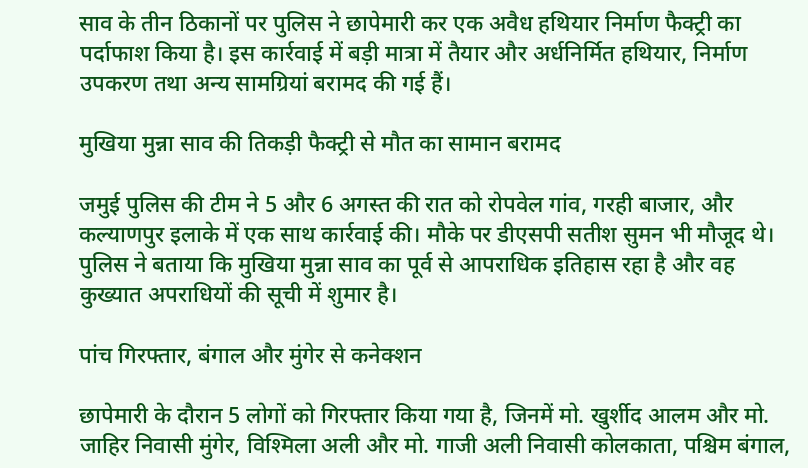साव के तीन ठिकानों पर पुलिस ने छापेमारी कर एक अवैध हथियार निर्माण फैक्ट्री का पर्दाफाश किया है। इस कार्रवाई में बड़ी मात्रा में तैयार और अर्धनिर्मित हथियार, निर्माण उपकरण तथा अन्य सामग्रियां बरामद की गई हैं।

मुखिया मुन्ना साव की तिकड़ी फैक्ट्री से मौत का सामान बरामद

जमुई पुलिस की टीम ने 5 और 6 अगस्त की रात को रोपवेल गांव, गरही बाजार, और कल्याणपुर इलाके में एक साथ कार्रवाई की। मौके पर डीएसपी सतीश सुमन भी मौजूद थे। पुलिस ने बताया कि मुखिया मुन्ना साव का पूर्व से आपराधिक इतिहास रहा है और वह कुख्यात अपराधियों की सूची में शुमार है।

पांच गिरफ्तार, बंगाल और मुंगेर से कनेक्शन

छापेमारी के दौरान 5 लोगों को गिरफ्तार किया गया है, जिनमें मो. खुर्शीद आलम और मो. जाहिर निवासी मुंगेर, विश्मिला अली और मो. गाजी अली निवासी कोलकाता, पश्चिम बंगाल,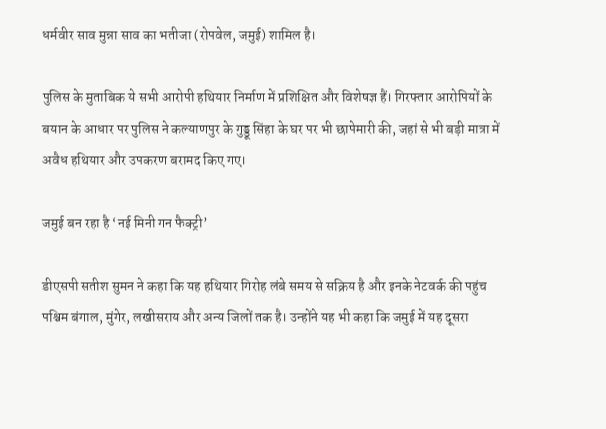धर्मवीर साव मुन्ना साव का भतीजा (रोपवेल, जमुई) शामिल है।

पुलिस के मुताबिक ये सभी आरोपी हथियार निर्माण में प्रशिक्षित और विशेषज्ञ हैं। गिरफ्तार आरोपियों के बयान के आधार पर पुलिस ने कल्याणपुर के गुड्डू सिंहा के घर पर भी छापेमारी की, जहां से भी बड़ी मात्रा में अवैध हथियार और उपकरण बरामद किए गए।

जमुई बन रहा है ‘नई मिनी गन फैक्ट्री’

डीएसपी सतीश सुमन ने कहा कि यह हथियार गिरोह लंबे समय से सक्रिय है और इनके नेटवर्क की पहुंच पश्चिम बंगाल, मुंगेर, लखीसराय और अन्य जिलों तक है। उन्होंने यह भी कहा कि जमुई में यह दूसरा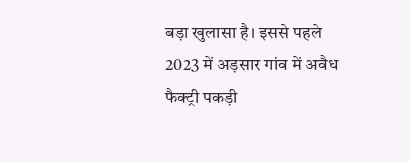बड़ा खुलासा है। इससे पहले 2023 में अड़सार गांव में अवैध फैक्ट्री पकड़ी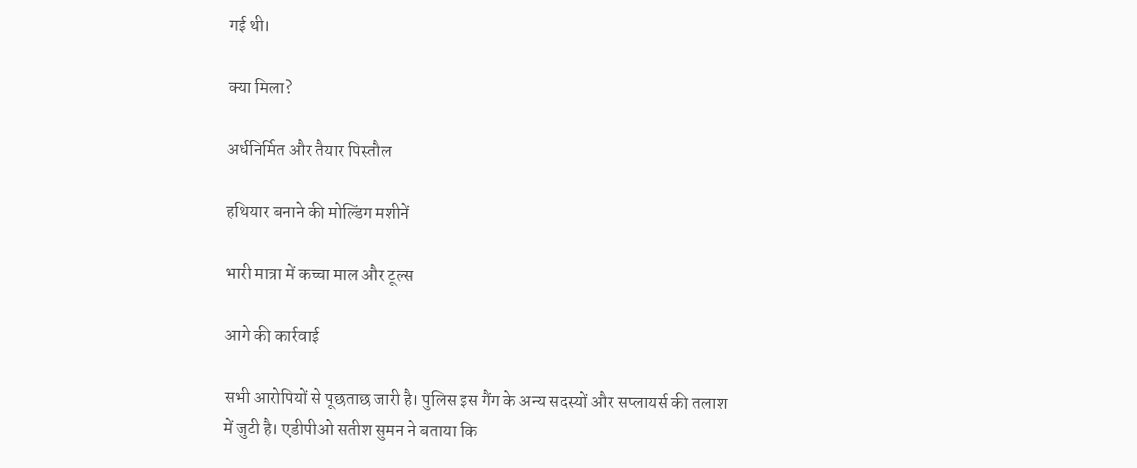गई थी।

क्या मिला?

अर्धनिर्मित और तैयार पिस्तौल

हथियार बनाने की मोल्डिंग मशीनें

भारी मात्रा में कच्चा माल और टूल्स

आगे की कार्रवाई

सभी आरोपियों से पूछताछ जारी है। पुलिस इस गैंग के अन्य सदस्यों और सप्लायर्स की तलाश में जुटी है। एडीपीओ सतीश सुमन ने बताया कि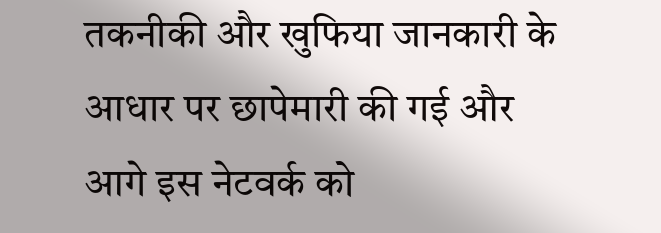तकनीकी और खुफिया जानकारी के आधार पर छापेमारी की गई और आगे इस नेटवर्क को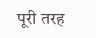पूरी तरह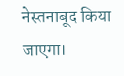नेस्तनाबूद किया जाएगा।